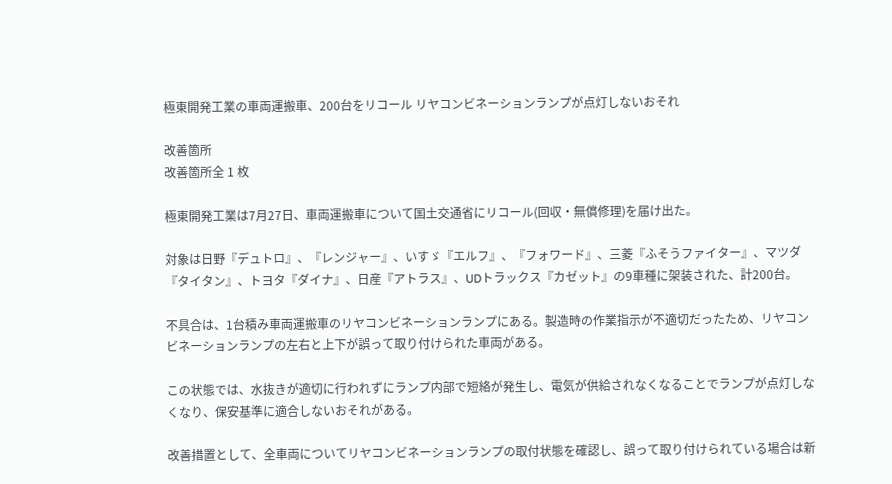極東開発工業の車両運搬車、200台をリコール リヤコンビネーションランプが点灯しないおそれ

改善箇所
改善箇所全 1 枚

極東開発工業は7月27日、車両運搬車について国土交通省にリコール(回収・無償修理)を届け出た。

対象は日野『デュトロ』、『レンジャー』、いすゞ『エルフ』、『フォワード』、三菱『ふそうファイター』、マツダ『タイタン』、トヨタ『ダイナ』、日産『アトラス』、UDトラックス『カゼット』の9車種に架装された、計200台。

不具合は、1台積み車両運搬車のリヤコンビネーションランプにある。製造時の作業指示が不適切だったため、リヤコンビネーションランプの左右と上下が誤って取り付けられた車両がある。

この状態では、水抜きが適切に行われずにランプ内部で短絡が発生し、電気が供給されなくなることでランプが点灯しなくなり、保安基準に適合しないおそれがある。

改善措置として、全車両についてリヤコンビネーションランプの取付状態を確認し、誤って取り付けられている場合は新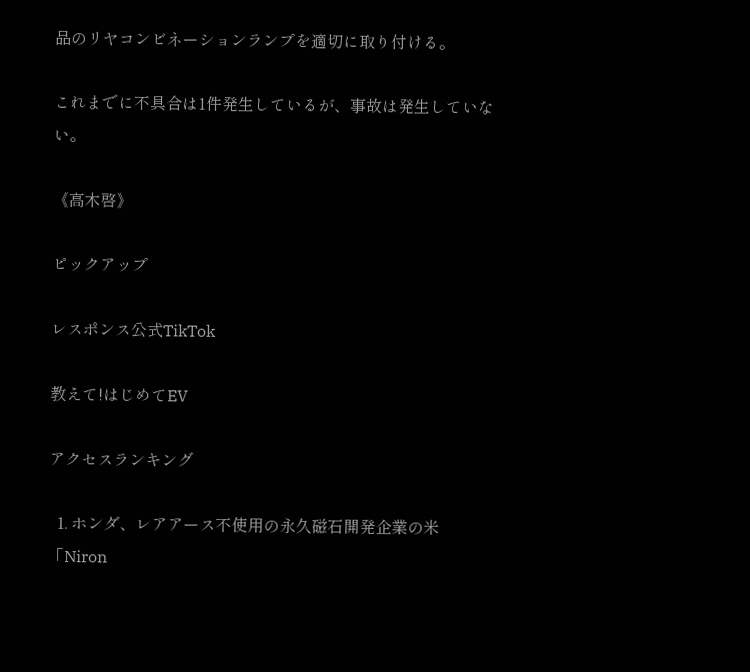品のリヤコンビネーションランプを適切に取り付ける。

これまでに不具合は1件発生しているが、事故は発生していない。

《高木啓》

ピックアップ

レスポンス公式TikTok

教えて!はじめてEV

アクセスランキング

  1. ホンダ、レアアース不使用の永久磁石開発企業の米「Niron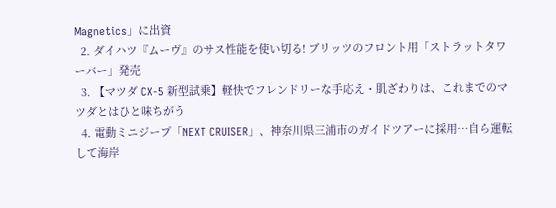Magnetics」に出資
  2. ダイハツ『ムーヴ』のサス性能を使い切る! ブリッツのフロント用「ストラットタワーバー」発売
  3. 【マツダ CX-5 新型試乗】軽快でフレンドリーな手応え・肌ざわりは、これまでのマツダとはひと味ちがう
  4. 電動ミニジープ「NEXT CRUISER」、神奈川県三浦市のガイドツアーに採用…自ら運転して海岸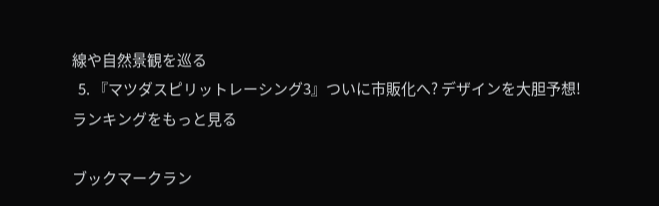線や自然景観を巡る
  5. 『マツダスピリットレーシング3』ついに市販化へ? デザインを大胆予想!
ランキングをもっと見る

ブックマークラン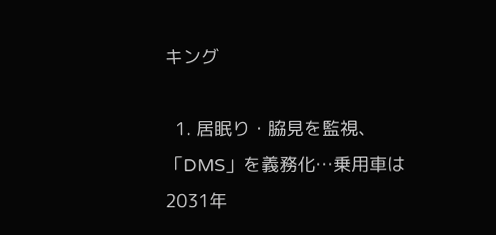キング

  1. 居眠り・脇見を監視、「DMS」を義務化…乗用車は2031年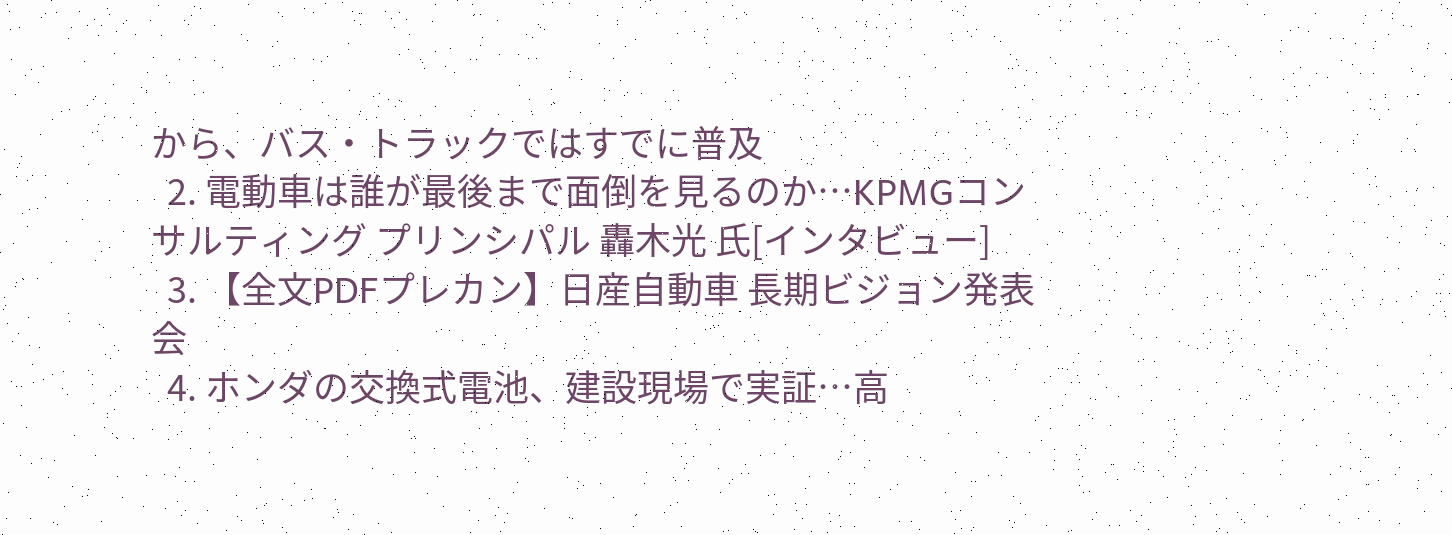から、バス・トラックではすでに普及
  2. 電動車は誰が最後まで面倒を見るのか…KPMGコンサルティング プリンシパル 轟木光 氏[インタビュー]
  3. 【全文PDFプレカン】日産自動車 長期ビジョン発表会
  4. ホンダの交換式電池、建設現場で実証…高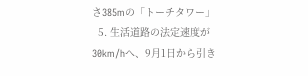さ385mの「トーチタワー」
  5. 生活道路の法定速度が30km/hへ、9月1日から引き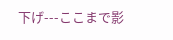下げ---ここまで影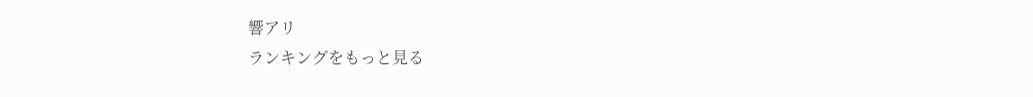響アリ
ランキングをもっと見る